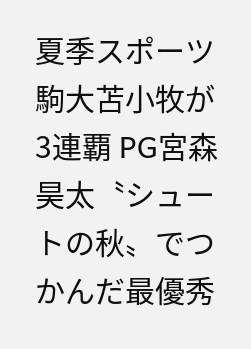夏季スポーツ
駒大苫小牧が3連覇 PG宮森昊太〝シュートの秋〟でつかんだ最優秀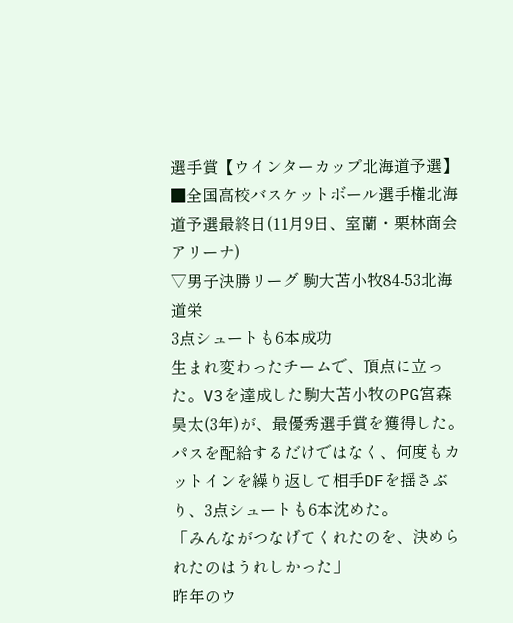選手賞【ウインターカップ北海道予選】
■全国高校バスケットボール選手権北海道予選最終日(11月9日、室蘭・栗林商会アリーナ)
▽男子決勝リーグ 駒大苫小牧84-53北海道栄
3点シュートも6本成功
生まれ変わったチームで、頂点に立った。V3を達成した駒大苫小牧のPG宮森昊太(3年)が、最優秀選手賞を獲得した。パスを配給するだけではなく、何度もカットインを繰り返して相手DFを揺さぶり、3点シュートも6本沈めた。
「みんながつなげてくれたのを、決められたのはうれしかった」
昨年のウ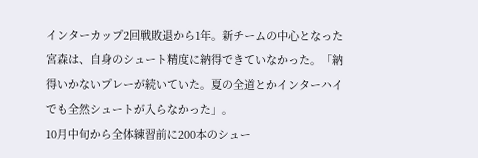インターカップ2回戦敗退から1年。新チームの中心となった宮森は、自身のシュート精度に納得できていなかった。「納得いかないプレーが続いていた。夏の全道とかインターハイでも全然シュートが入らなかった」。
10月中旬から全体練習前に200本のシュー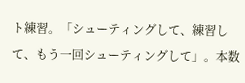ト練習。「シューティングして、練習して、もう一回シューティングして」。本数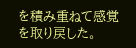を積み重ねて感覚を取り戻した。